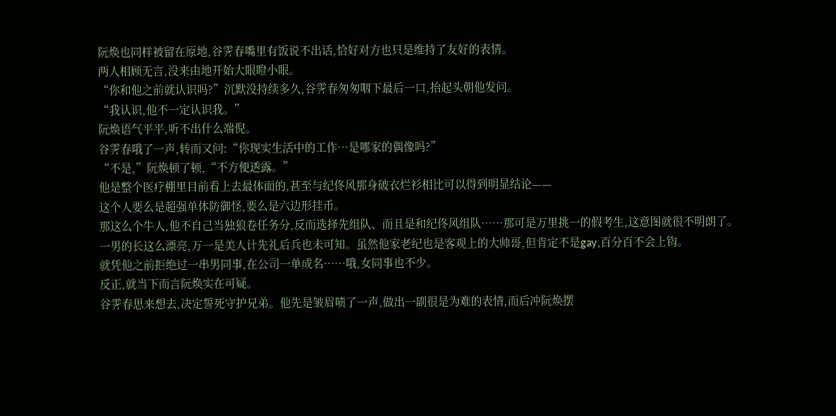阮焕也同样被留在原地,谷霁春嘴里有饭说不出话,恰好对方也只是维持了友好的表情。
两人相顾无言,没来由地开始大眼瞪小眼。
“你和他之前就认识吗?”沉默没持续多久,谷霁春匆匆咽下最后一口,抬起头朝他发问。
“我认识,他不一定认识我。”
阮焕语气平平,听不出什么端倪。
谷霁春哦了一声,转而又问:“你现实生活中的工作…是哪家的偶像吗?”
“不是,”阮焕顿了顿,“不方便透露。”
他是整个医疗棚里目前看上去最体面的,甚至与纪佟风那身破衣烂衫相比可以得到明显结论——
这个人要么是超强单体防御怪,要么是六边形挂币。
那这么个牛人,他不自己当独狼卷任务分,反而选择先组队、而且是和纪佟风组队……那可是万里挑一的假考生,这意图就很不明朗了。
一男的长这么漂亮,万一是美人计先礼后兵也未可知。虽然他家老纪也是客观上的大帅哥,但肯定不是gay,百分百不会上钩。
就凭他之前拒绝过一串男同事,在公司一单成名……哦,女同事也不少。
反正,就当下而言阮焕实在可疑。
谷霁春思来想去,决定誓死守护兄弟。他先是皱眉啧了一声,做出一副很是为难的表情,而后冲阮焕摆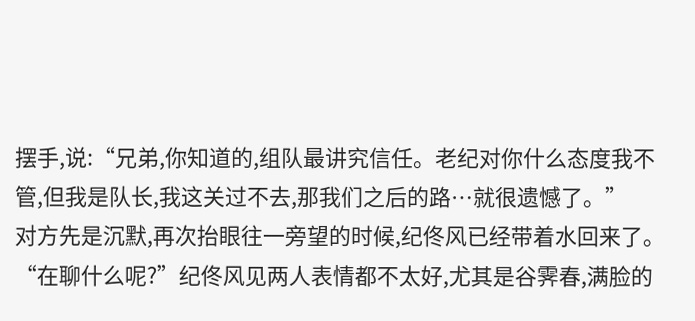摆手,说:“兄弟,你知道的,组队最讲究信任。老纪对你什么态度我不管,但我是队长,我这关过不去,那我们之后的路…就很遗憾了。”
对方先是沉默,再次抬眼往一旁望的时候,纪佟风已经带着水回来了。
“在聊什么呢?”纪佟风见两人表情都不太好,尤其是谷霁春,满脸的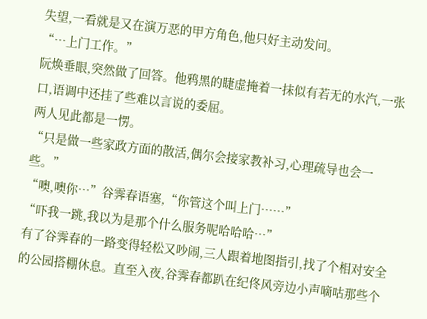失望,一看就是又在演万恶的甲方角色,他只好主动发问。
“…上门工作。”
阮焕垂眼,突然做了回答。他鸦黑的睫虚掩着一抹似有若无的水汽,一张口,语调中还挂了些难以言说的委屈。
两人见此都是一愣。
“只是做一些家政方面的散活,偶尔会接家教补习,心理疏导也会一些。”
“噢,噢你…”谷霁春语塞,“你管这个叫上门……”
“吓我一跳,我以为是那个什么服务呢哈哈哈…”
有了谷霁春的一路变得轻松又吵闹,三人跟着地图指引,找了个相对安全的公园搭棚休息。直至入夜,谷霁春都趴在纪佟风旁边小声嘀咕那些个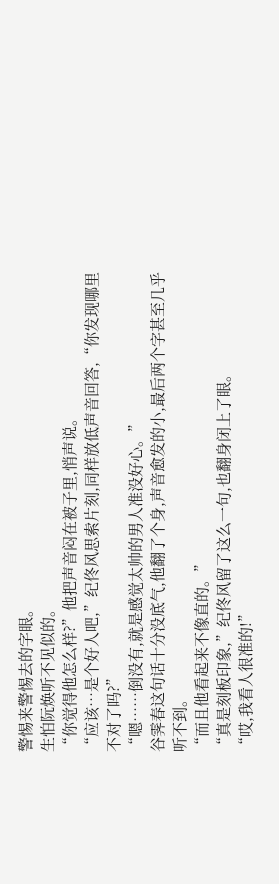警惕来警惕去的字眼。
生怕阮焕听不见似的。
“你觉得他怎么样?”他把声音闷在被子里,悄声说。
“应该…是个好人吧,”纪佟风思索片刻,同样放低声音回答,“你发现哪里不对了吗?”
“嗯……倒没有,就是感觉太帅的男人准没好心。”
谷霁春这句话十分没底气,他翻了个身,声音愈发的小,最后两个字甚至几乎听不到。
“而且他看起来不像直的。”
“真是刻板印象,”纪佟风留了这么一句,也翻身闭上了眼。
“哎,我看人很准的!”